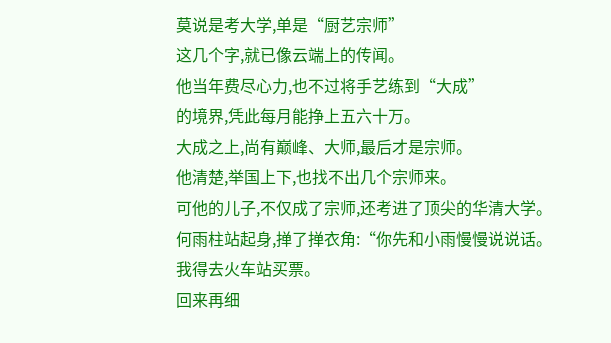莫说是考大学,单是“厨艺宗师”
这几个字,就已像云端上的传闻。
他当年费尽心力,也不过将手艺练到“大成”
的境界,凭此每月能挣上五六十万。
大成之上,尚有巅峰、大师,最后才是宗师。
他清楚,举国上下,也找不出几个宗师来。
可他的儿子,不仅成了宗师,还考进了顶尖的华清大学。
何雨柱站起身,掸了掸衣角:“你先和小雨慢慢说说话。
我得去火车站买票。
回来再细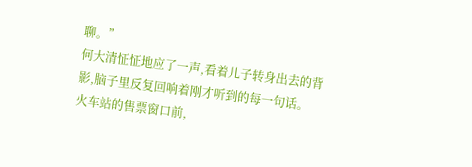聊。”
何大清怔怔地应了一声,看着儿子转身出去的背影,脑子里反复回响着刚才听到的每一句话。
火车站的售票窗口前,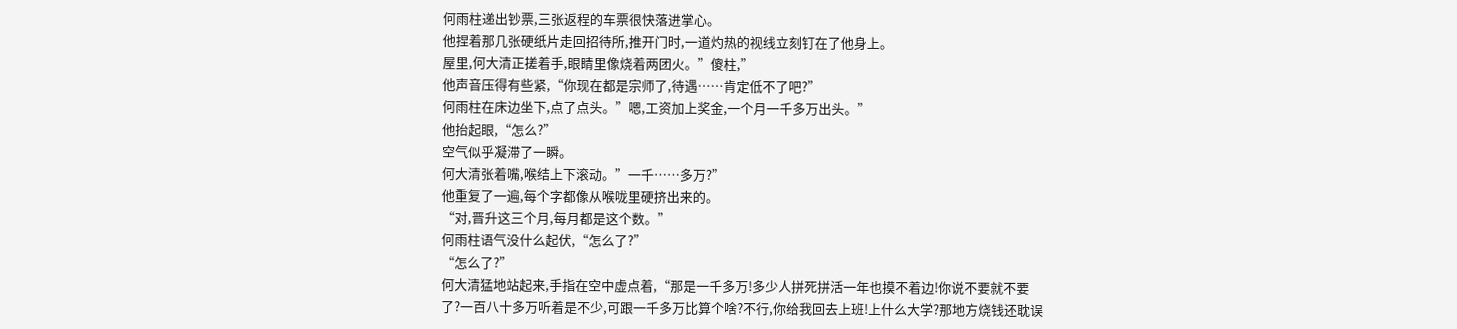何雨柱递出钞票,三张返程的车票很快落进掌心。
他捏着那几张硬纸片走回招待所,推开门时,一道灼热的视线立刻钉在了他身上。
屋里,何大清正搓着手,眼睛里像烧着两团火。”傻柱,”
他声音压得有些紧,“你现在都是宗师了,待遇……肯定低不了吧?”
何雨柱在床边坐下,点了点头。”嗯,工资加上奖金,一个月一千多万出头。”
他抬起眼,“怎么?”
空气似乎凝滞了一瞬。
何大清张着嘴,喉结上下滚动。”一千……多万?”
他重复了一遍,每个字都像从喉咙里硬挤出来的。
“对,晋升这三个月,每月都是这个数。”
何雨柱语气没什么起伏,“怎么了?”
“怎么了?”
何大清猛地站起来,手指在空中虚点着,“那是一千多万!多少人拼死拼活一年也摸不着边!你说不要就不要了?一百八十多万听着是不少,可跟一千多万比算个啥?不行,你给我回去上班!上什么大学?那地方烧钱还耽误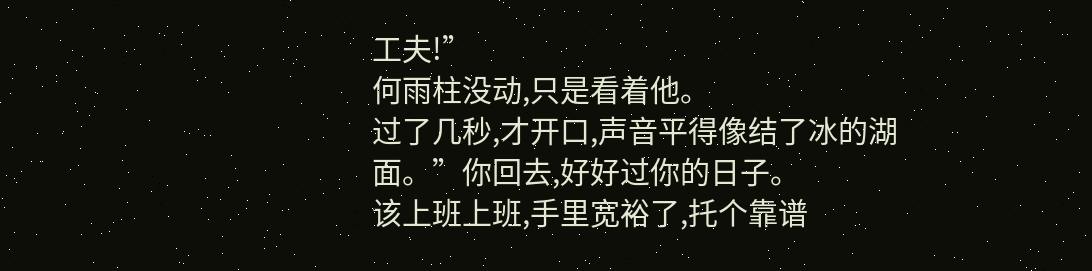工夫!”
何雨柱没动,只是看着他。
过了几秒,才开口,声音平得像结了冰的湖面。”你回去,好好过你的日子。
该上班上班,手里宽裕了,托个靠谱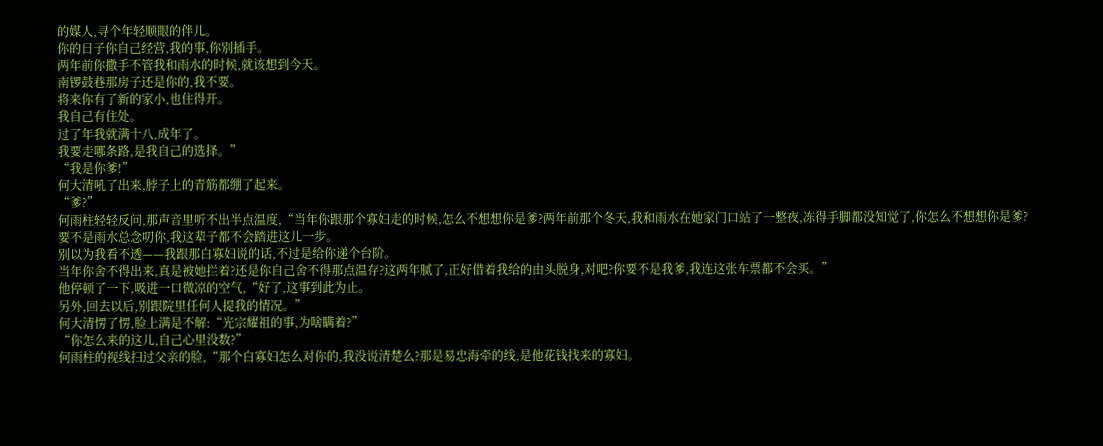的媒人,寻个年轻顺眼的伴儿。
你的日子你自己经营,我的事,你别插手。
两年前你撒手不管我和雨水的时候,就该想到今天。
南锣鼓巷那房子还是你的,我不要。
将来你有了新的家小,也住得开。
我自己有住处。
过了年我就满十八,成年了。
我要走哪条路,是我自己的选择。”
“我是你爹!”
何大清吼了出来,脖子上的青筋都绷了起来。
“爹?”
何雨柱轻轻反问,那声音里听不出半点温度,“当年你跟那个寡妇走的时候,怎么不想想你是爹?两年前那个冬天,我和雨水在她家门口站了一整夜,冻得手脚都没知觉了,你怎么不想想你是爹?要不是雨水总念叨你,我这辈子都不会踏进这儿一步。
别以为我看不透——我跟那白寡妇说的话,不过是给你递个台阶。
当年你舍不得出来,真是被她拦着?还是你自己舍不得那点温存?这两年腻了,正好借着我给的由头脱身,对吧?你要不是我爹,我连这张车票都不会买。”
他停顿了一下,吸进一口微凉的空气,“好了,这事到此为止。
另外,回去以后,别跟院里任何人提我的情况。”
何大清愣了愣,脸上满是不解:“光宗耀祖的事,为啥瞒着?”
“你怎么来的这儿,自己心里没数?”
何雨柱的视线扫过父亲的脸,“那个白寡妇怎么对你的,我没说清楚么?那是易忠海牵的线,是他花钱找来的寡妇。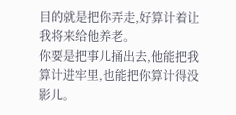目的就是把你弄走,好算计着让我将来给他养老。
你要是把事儿捅出去,他能把我算计进牢里,也能把你算计得没影儿。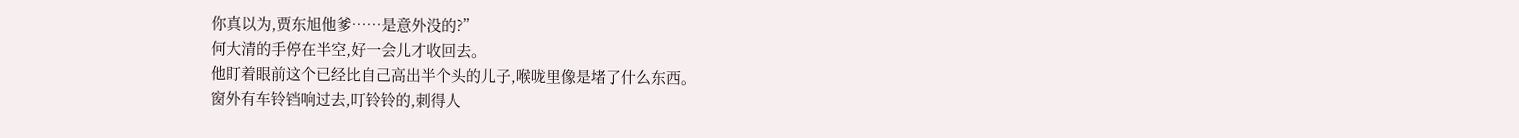你真以为,贾东旭他爹……是意外没的?”
何大清的手停在半空,好一会儿才收回去。
他盯着眼前这个已经比自己高出半个头的儿子,喉咙里像是堵了什么东西。
窗外有车铃铛响过去,叮铃铃的,刺得人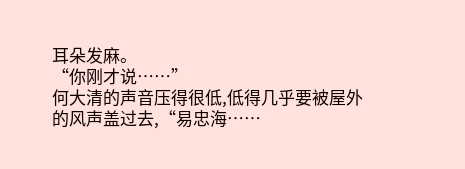耳朵发麻。
“你刚才说……”
何大清的声音压得很低,低得几乎要被屋外的风声盖过去,“易忠海……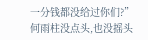一分钱都没给过你们?”
何雨柱没点头,也没摇头